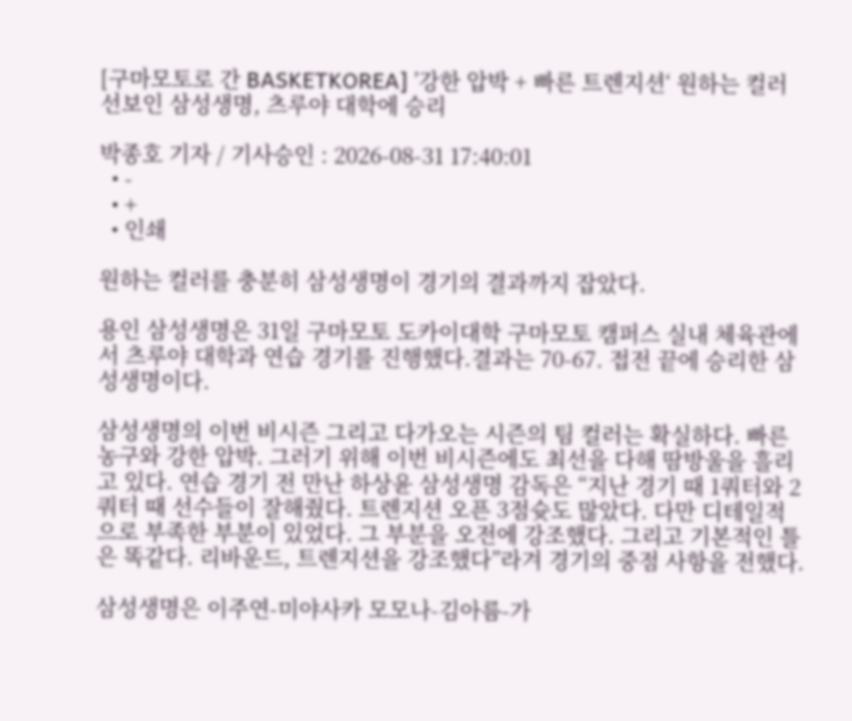[구마모토로 간 BASKETKOREA] ’강한 압박 + 빠른 트렌지션‘ 원하는 컬러 선보인 삼성생명, 츠루야 대학에 승리

박종호 기자 / 기사승인 : 2026-08-31 17:40:01
  • -
  • +
  • 인쇄

원하는 컬러를 충분히 삼성생명이 경기의 결과까지 잡았다.

용인 삼성생명은 31일 구마모토 도카이대학 구마모토 캠퍼스 실내 체육관에서 츠루야 대학과 연습 경기를 진행했다.결과는 70-67. 접전 끝에 승리한 삼성생명이다.

삼성생명의 이번 비시즌 그리고 다가오는 시즌의 팀 컬러는 확실하다. 빠른 농구와 강한 압박. 그러기 위해 이번 비시즌에도 최선을 다해 땀방울을 흘리고 있다. 연습 경기 전 만난 하상윤 삼성생명 감독은 “지난 경기 때 1쿼터와 2쿼터 때 선수들이 잘해줬다. 트렌지션 오픈 3점슛도 많았다. 다만 디테일적으로 부족한 부분이 있었다. 그 부분을 오전에 강조했다. 그리고 기본적인 틀은 똑같다. 리바운드, 트렌지션을 강조했다”라겨 경기의 중점 사항을 전했다.

삼성생명은 이주연-미야사카 모모나-김아름-가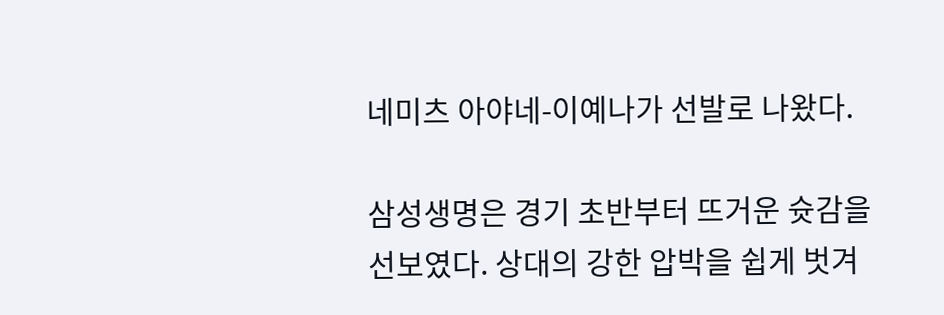네미츠 아야네-이예나가 선발로 나왔다.

삼성생명은 경기 초반부터 뜨거운 슛감을 선보였다. 상대의 강한 압박을 쉽게 벗겨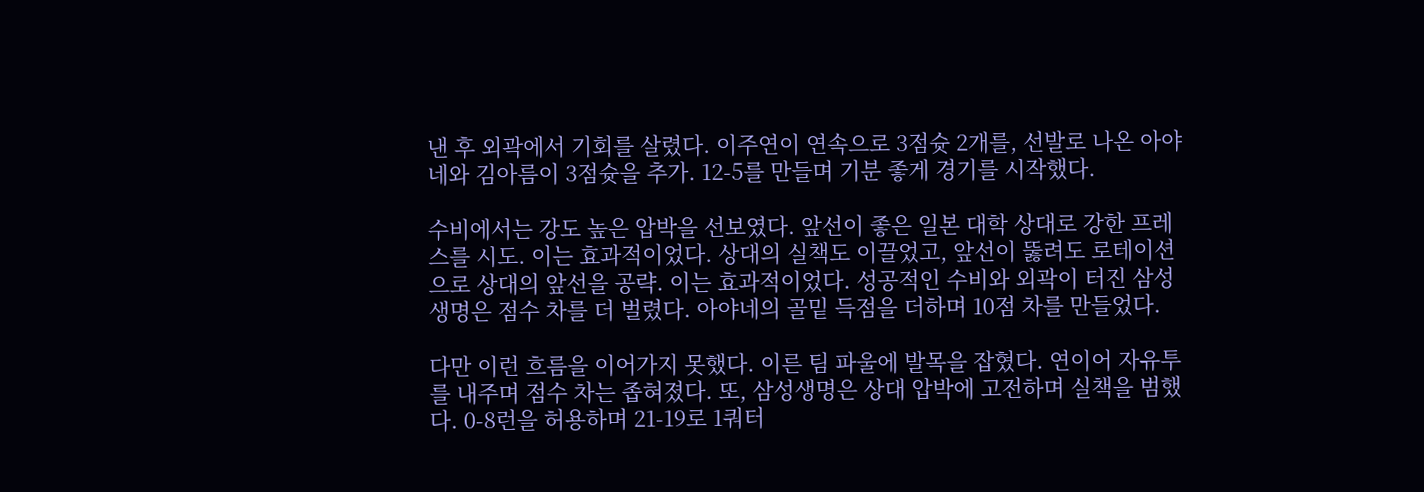낸 후 외곽에서 기회를 살렸다. 이주연이 연속으로 3점슛 2개를, 선발로 나온 아야네와 김아름이 3점슛을 추가. 12-5를 만들며 기분 좋게 경기를 시작했다.

수비에서는 강도 높은 압박을 선보였다. 앞선이 좋은 일본 대학 상대로 강한 프레스를 시도. 이는 효과적이었다. 상대의 실책도 이끌었고, 앞선이 뚫려도 로테이션으로 상대의 앞선을 공략. 이는 효과적이었다. 성공적인 수비와 외곽이 터진 삼성생명은 점수 차를 더 벌렸다. 아야네의 골밑 득점을 더하며 10점 차를 만들었다.

다만 이런 흐름을 이어가지 못했다. 이른 팀 파울에 발목을 잡혔다. 연이어 자유투를 내주며 점수 차는 좁혀졌다. 또, 삼성생명은 상대 압박에 고전하며 실책을 범했다. 0-8런을 허용하며 21-19로 1쿼터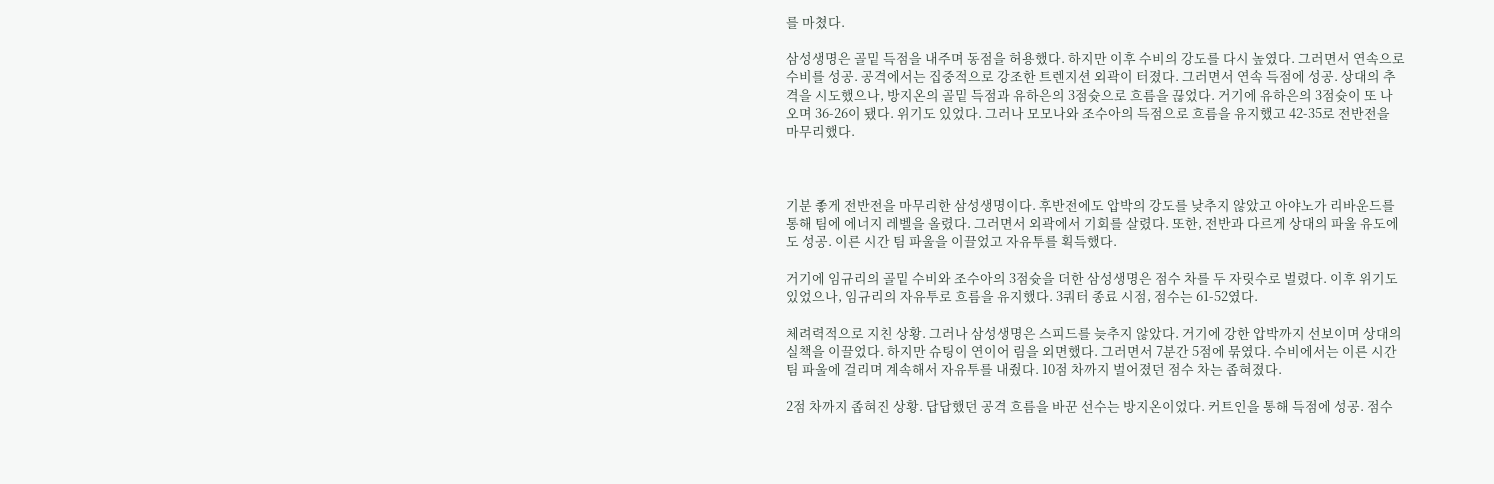를 마쳤다.

삼성생명은 골밑 득점을 내주며 동점을 허용했다. 하지만 이후 수비의 강도를 다시 높였다. 그러면서 연속으로 수비를 성공. 공격에서는 집중적으로 강조한 트렌지션 외곽이 터졌다. 그러면서 연속 득점에 성공. 상대의 추격을 시도했으나, 방지온의 골밑 득점과 유하은의 3점슛으로 흐름을 끊었다. 거기에 유하은의 3점슛이 또 나오며 36-26이 됐다. 위기도 있었다. 그러나 모모나와 조수아의 득점으로 흐름을 유지했고 42-35로 전반전을 마무리했다.



기분 좋게 전반전을 마무리한 삼성생명이다. 후반전에도 압박의 강도를 낮추지 않았고 아야노가 리바운드를 통해 팀에 에너지 레벨을 올렸다. 그러면서 외곽에서 기회를 살렸다. 또한, 전반과 다르게 상대의 파울 유도에도 성공. 이른 시간 팀 파울을 이끌었고 자유투를 획득했다.

거기에 임규리의 골밑 수비와 조수아의 3점슛을 더한 삼성생명은 점수 차를 두 자릿수로 벌렸다. 이후 위기도 있었으나, 임규리의 자유투로 흐름을 유지했다. 3쿼터 종료 시점, 점수는 61-52였다.

체려력적으로 지친 상황. 그러나 삼성생명은 스피드를 늦추지 않았다. 거기에 강한 압박까지 선보이며 상대의 실책을 이끌었다. 하지만 슈팅이 연이어 림을 외면했다. 그러면서 7분간 5점에 묶였다. 수비에서는 이른 시간 팀 파울에 걸리며 계속해서 자유투를 내줬다. 10점 차까지 벌어졌던 점수 차는 좁혀졌다.

2점 차까지 좁혀진 상황. 답답했던 공격 흐름을 바꾼 선수는 방지온이었다. 커트인을 통해 득점에 성공. 점수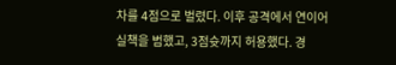차를 4점으로 벌렸다. 이후 공격에서 연이어 실책을 범했고, 3점슛까지 허용했다. 경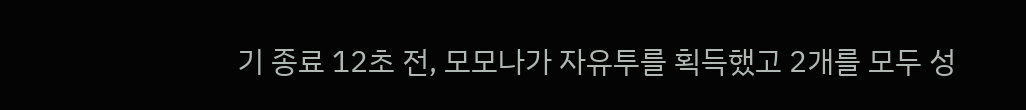기 종료 12초 전, 모모나가 자유투를 획득했고 2개를 모두 성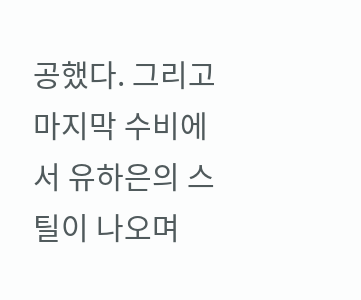공했다. 그리고 마지막 수비에서 유하은의 스틸이 나오며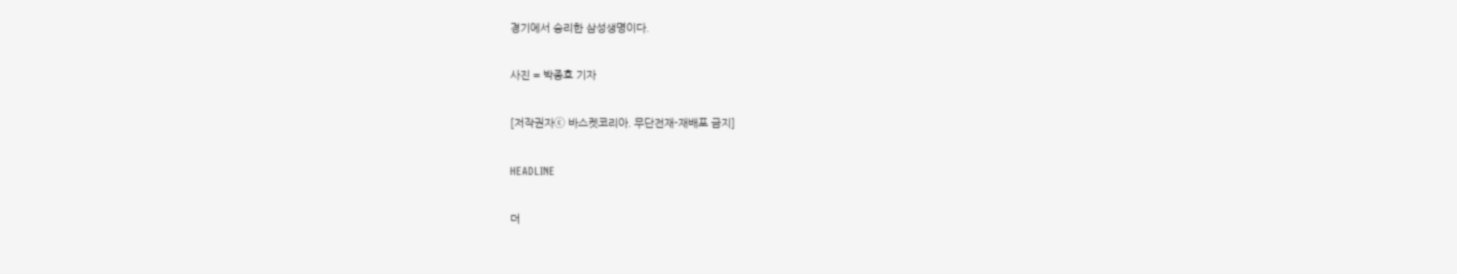경기에서 승리한 삼성생명이다.

사진 = 박종호 기자

[저작권자ⓒ 바스켓코리아. 무단전재-재배포 금지]

HEADLINE

더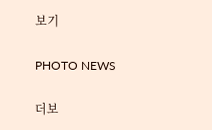보기

PHOTO NEWS

더보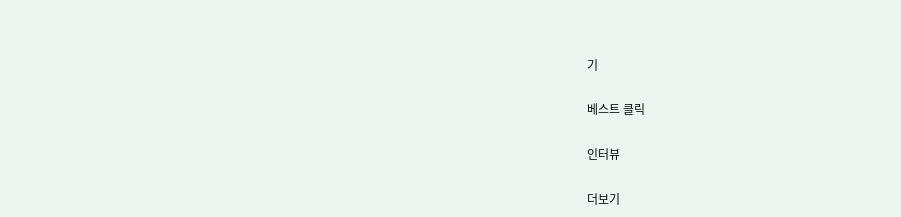기

베스트 클릭

인터뷰

더보기